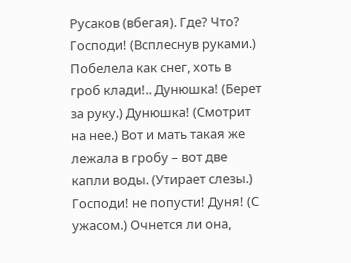Русаков (вбегая). Где? Что? Господи! (Всплеснув руками.) Побелела как снег, хоть в гроб клади!.. Дунюшка! (Берет за руку.) Дунюшка! (Смотрит на нее.) Вот и мать такая же лежала в гробу – вот две капли воды. (Утирает слезы.) Господи! не попусти! Дуня! (С ужасом.) Очнется ли она,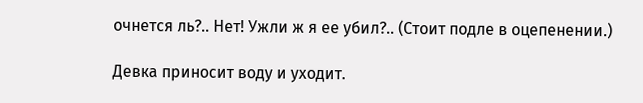очнется ль?.. Нет! Ужли ж я ее убил?.. (Стоит подле в оцепенении.)

Девка приносит воду и уходит.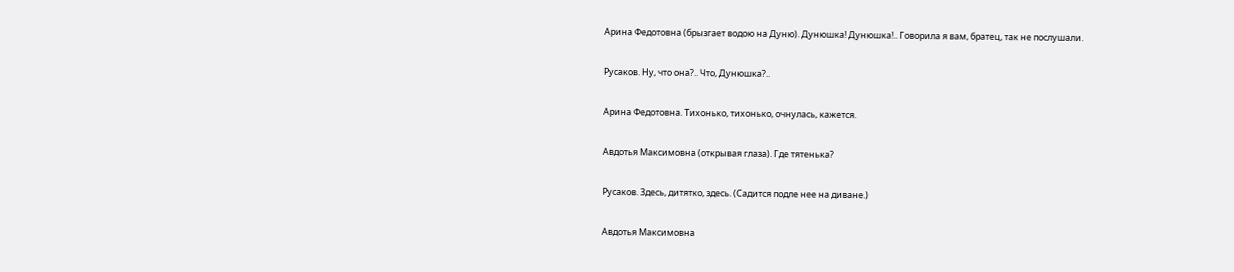Арина Федотовна (брызгает водою на Дуню). Дунюшка! Дунюшка!.. Говорила я вам, братец, так не послушали.

Русаков. Ну, что она?.. Что, Дунюшка?..

Арина Федотовна. Тихонько, тихонько, очнулась, кажется.

Авдотья Максимовна (открывая глаза). Где тятенька?

Русаков. Здесь, дитятко, здесь. (Садится подле нее на диване.)

Авдотья Максимовна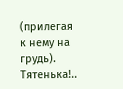(прилегая к нему на грудь). Тятенька!..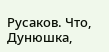Русаков. Что, Дунюшка,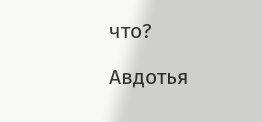что?

Авдотья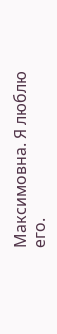Максимовна. Я люблю его.